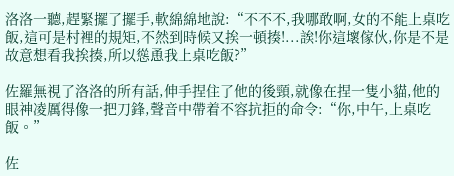洛洛一聽,趕緊擺了擺手,軟綿綿地說:“不不不,我哪敢啊,女的不能上桌吃飯,這可是村裡的規矩,不然到時候又挨一頓揍!...誒!你這壞傢伙,你是不是故意想看我挨揍,所以慫恿我上桌吃飯?”

佐羅無視了洛洛的所有話,伸手捏住了他的後頸,就像在捏一隻小貓,他的眼神凌厲得像一把刀鋒,聲音中帶着不容抗拒的命令:“你,中午,上桌吃飯。”

佐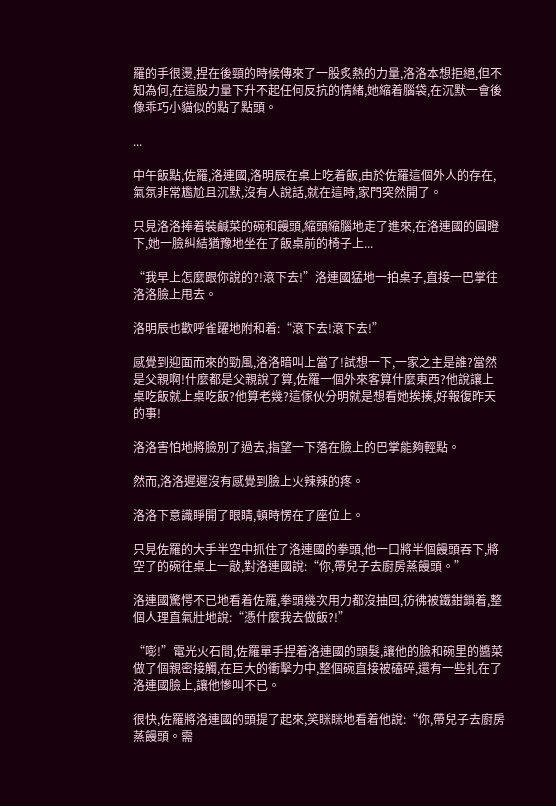羅的手很燙,捏在後頸的時候傳來了一股炙熱的力量,洛洛本想拒絕,但不知為何,在這股力量下升不起任何反抗的情緒,她縮着腦袋,在沉默一會後像乖巧小貓似的點了點頭。

...

中午飯點,佐羅,洛連國,洛明辰在桌上吃着飯,由於佐羅這個外人的存在,氣氛非常尷尬且沉默,沒有人說話,就在這時,家門突然開了。

只見洛洛捧着裝鹹菜的碗和饅頭,縮頭縮腦地走了進來,在洛連國的圓瞪下,她一臉糾結猶豫地坐在了飯桌前的椅子上...

“我早上怎麼跟你說的?!滾下去!”洛連國猛地一拍桌子,直接一巴掌往洛洛臉上甩去。

洛明辰也歡呼雀躍地附和着:“滾下去!滾下去!”

感覺到迎面而來的勁風,洛洛暗叫上當了!試想一下,一家之主是誰?當然是父親啊!什麼都是父親說了算,佐羅一個外來客算什麼東西?他說讓上桌吃飯就上桌吃飯?他算老幾?這傢伙分明就是想看她挨揍,好報復昨天的事!

洛洛害怕地將臉別了過去,指望一下落在臉上的巴掌能夠輕點。

然而,洛洛遲遲沒有感覺到臉上火辣辣的疼。

洛洛下意識睜開了眼睛,頓時愣在了座位上。

只見佐羅的大手半空中抓住了洛連國的拳頭,他一口將半個饅頭吞下,將空了的碗往桌上一敲,對洛連國說:“你,帶兒子去廚房蒸饅頭。”

洛連國驚愕不已地看着佐羅,拳頭幾次用力都沒抽回,彷彿被鐵鉗鎖着,整個人理直氣壯地說:“憑什麼我去做飯?!”

“嘭!”電光火石間,佐羅單手捏着洛連國的頭髮,讓他的臉和碗里的醬菜做了個親密接觸,在巨大的衝擊力中,整個碗直接被磕碎,還有一些扎在了洛連國臉上,讓他慘叫不已。

很快,佐羅將洛連國的頭提了起來,笑眯眯地看着他說:“你,帶兒子去廚房蒸饅頭。需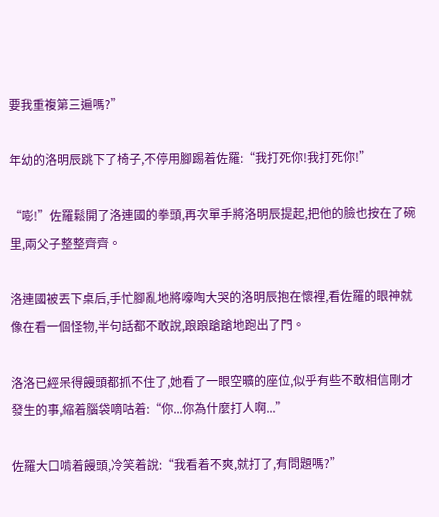要我重複第三遍嗎?”

年幼的洛明辰跳下了椅子,不停用腳踢着佐羅:“我打死你!我打死你!”

“嘭!”佐羅鬆開了洛連國的拳頭,再次單手將洛明辰提起,把他的臉也按在了碗里,兩父子整整齊齊。

洛連國被丟下桌后,手忙腳亂地將嚎啕大哭的洛明辰抱在懷裡,看佐羅的眼神就像在看一個怪物,半句話都不敢說,踉踉蹌蹌地跑出了門。

洛洛已經呆得饅頭都抓不住了,她看了一眼空曠的座位,似乎有些不敢相信剛才發生的事,縮着腦袋嘀咕着:“你...你為什麼打人啊...”

佐羅大口啃着饅頭,冷笑着說:“我看着不爽,就打了,有問題嗎?”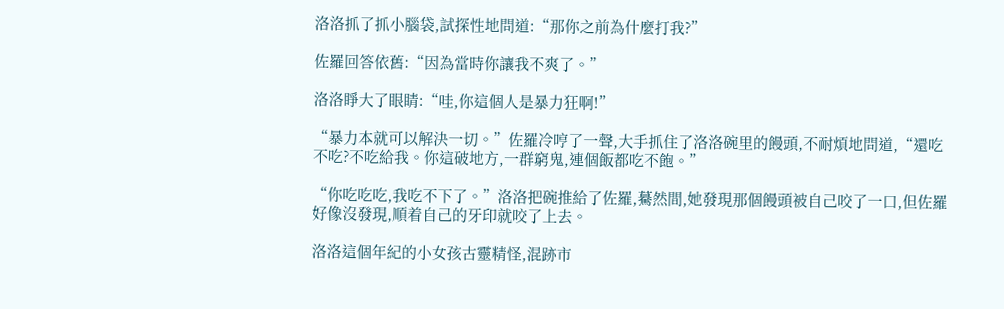洛洛抓了抓小腦袋,試探性地問道:“那你之前為什麼打我?”

佐羅回答依舊:“因為當時你讓我不爽了。”

洛洛睜大了眼睛:“哇,你這個人是暴力狂啊!”

“暴力本就可以解決一切。”佐羅冷哼了一聲,大手抓住了洛洛碗里的饅頭,不耐煩地問道,“還吃不吃?不吃給我。你這破地方,一群窮鬼,連個飯都吃不飽。”

“你吃吃吃,我吃不下了。”洛洛把碗推給了佐羅,驀然間,她發現那個饅頭被自己咬了一口,但佐羅好像沒發現,順着自己的牙印就咬了上去。

洛洛這個年紀的小女孩古靈精怪,混跡市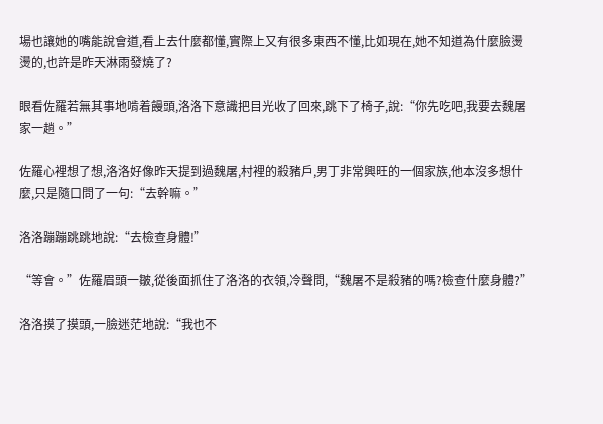場也讓她的嘴能說會道,看上去什麼都懂,實際上又有很多東西不懂,比如現在,她不知道為什麼臉燙燙的,也許是昨天淋雨發燒了?

眼看佐羅若無其事地啃着饅頭,洛洛下意識把目光收了回來,跳下了椅子,說:“你先吃吧,我要去魏屠家一趟。”

佐羅心裡想了想,洛洛好像昨天提到過魏屠,村裡的殺豬戶,男丁非常興旺的一個家族,他本沒多想什麼,只是隨口問了一句:“去幹嘛。”

洛洛蹦蹦跳跳地說:“去檢查身體!”

“等會。”佐羅眉頭一皺,從後面抓住了洛洛的衣領,冷聲問,“魏屠不是殺豬的嗎?檢查什麼身體?”

洛洛摸了摸頭,一臉迷茫地說:“我也不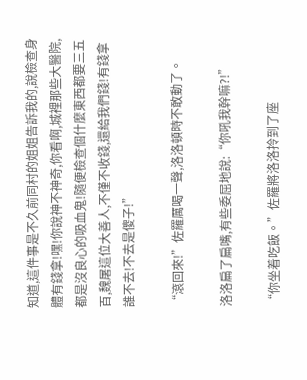知道,這件事是不久前同村的姐姐告訴我的,說檢查身體有錢拿!嘿!你說神不神奇,你看啊,城裡那些大醫院,都是沒良心的吸血鬼!隨便檢查個什麼東西都要三五百,魏屠這位大善人,不僅不收錢,還給我們錢!有錢拿誰不去!不去是傻子!”

“滾回來!”佐羅厲喝一聲,洛洛頓時不敢動了。

洛洛扁了扁嘴,有些委屈地說:“你吼我幹嘛?!”

“你坐着吃飯。”佐羅將洛洛拎到了座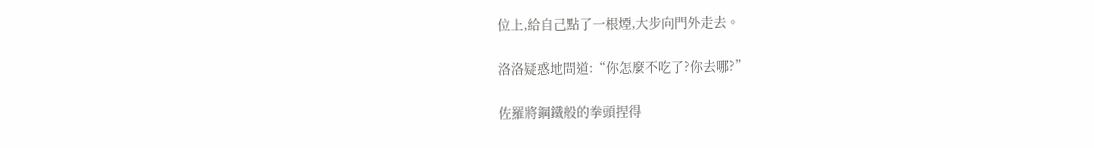位上,給自己點了一根煙,大步向門外走去。

洛洛疑惑地問道:“你怎麼不吃了?你去哪?”

佐羅將鋼鐵般的拳頭捏得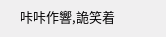咔咔作響,詭笑着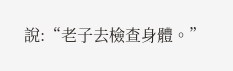說:“老子去檢查身體。”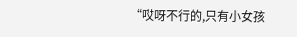“哎呀不行的,只有小女孩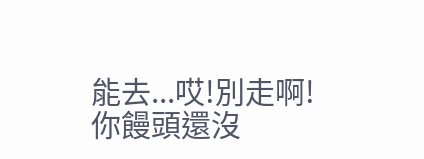能去...哎!別走啊!你饅頭還沒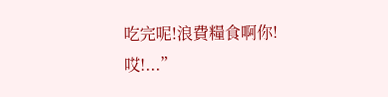吃完呢!浪費糧食啊你!哎!...”